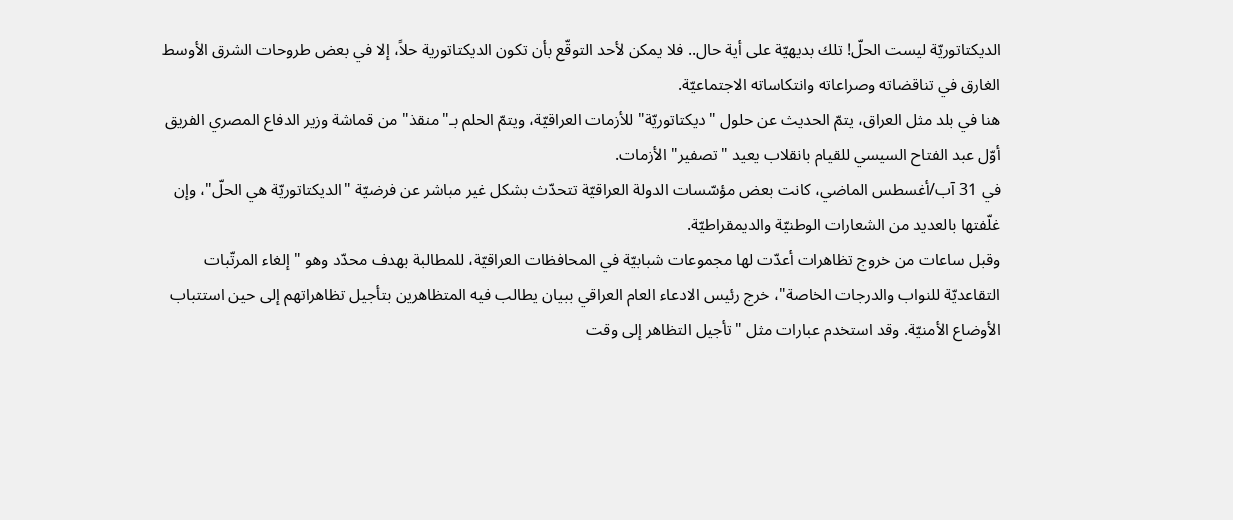الديكتاتوريّة ليست الحلّ! تلك بديهيّة على أية حال.. فلا يمكن لأحد التوقّع بأن تكون الديكتاتورية حلاً، إلا في بعض طروحات الشرق الأوسط الغارق في تناقضاته وصراعاته وانتكاساته الاجتماعيّة.
هنا في بلد مثل العراق، يتمّ الحديث عن حلول "ديكتاتوريّة" للأزمات العراقيّة، ويتمّ الحلم بـ"منقذ" من قماشة وزير الدفاع المصري الفريق أوّل عبد الفتاح السيسي للقيام بانقلاب يعيد "تصفير" الأزمات.
في 31 آب/أغسطس الماضي، كانت بعض مؤسّسات الدولة العراقيّة تتحدّث بشكل غير مباشر عن فرضيّة "الديكتاتوريّة هي الحلّ"، وإن غلّفتها بالعديد من الشعارات الوطنيّة والديمقراطيّة.
وقبل ساعات من خروج تظاهرات أعدّت لها مجموعات شبابيّة في المحافظات العراقيّة، للمطالبة بهدف محدّد وهو "إلغاء المرتّبات التقاعديّة للنواب والدرجات الخاصة"، خرج رئيس الادعاء العام العراقي ببيان يطالب فيه المتظاهرين بتأجيل تظاهراتهم إلى حين استتباب الأوضاع الأمنيّة. وقد استخدم عبارات مثل "تأجيل التظاهر إلى وقت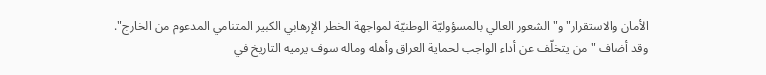الأمان والاستقرار" و"الشعور العالي بالمسؤوليّة الوطنيّة لمواجهة الخطر الإرهابي الكبير المتنامي المدعوم من الخارج". وقد أضاف "من يتخلّف عن أداء الواجب لحماية العراق وأهله وماله سوف يرميه التاريخ في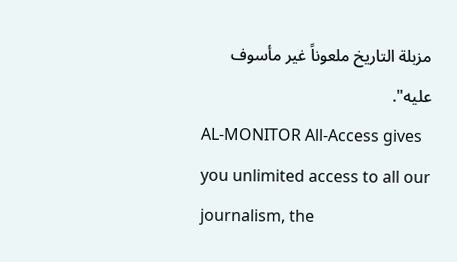مزبلة التاريخ ملعوناً غير مأسوف عليه".
AL-MONITOR All-Access gives you unlimited access to all our journalism, the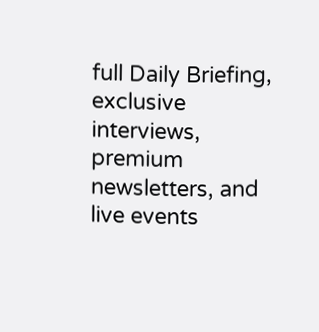full Daily Briefing, exclusive interviews, premium newsletters, and live events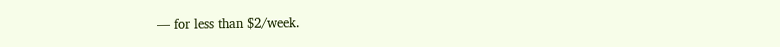— for less than $2/week.